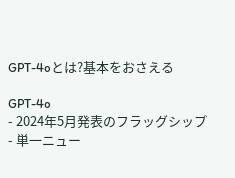GPT-4oとは?基本をおさえる

GPT-4o
- 2024年5月発表のフラッグシップ
- 単一ニュー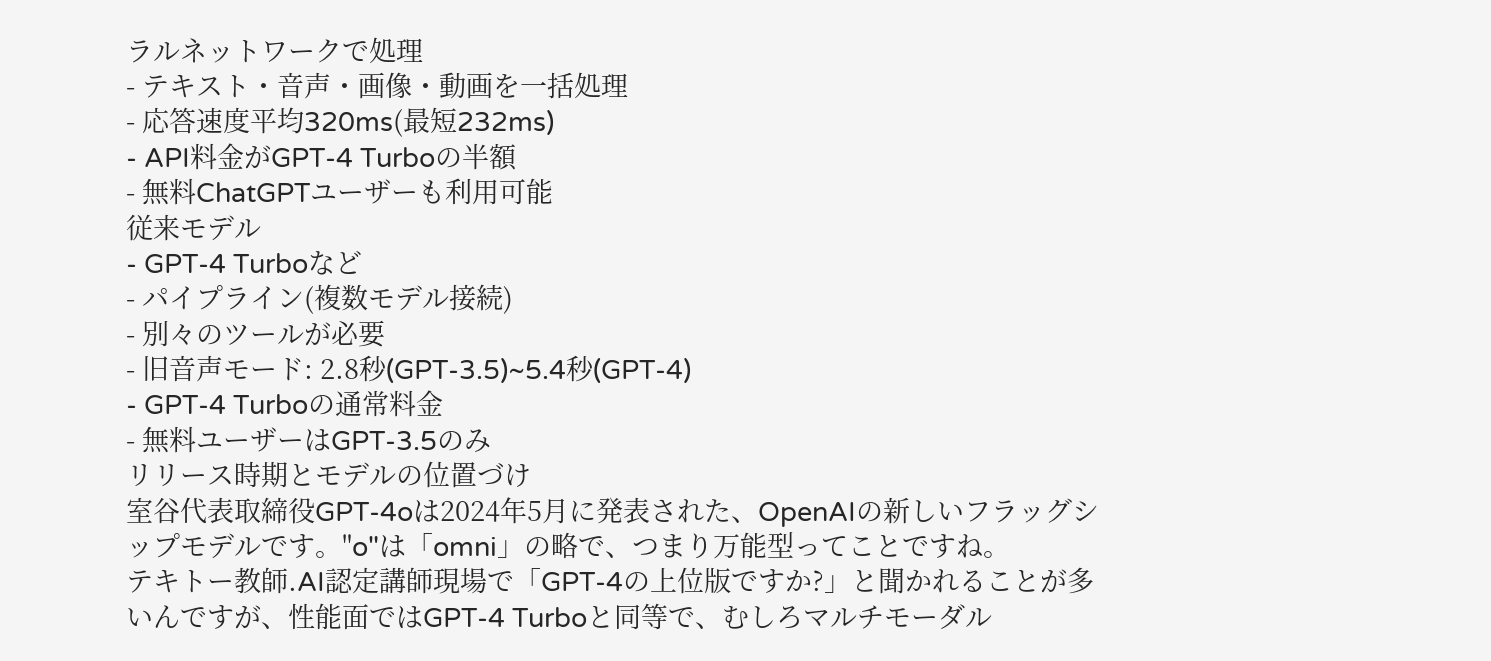ラルネットワークで処理
- テキスト・音声・画像・動画を一括処理
- 応答速度平均320ms(最短232ms)
- API料金がGPT-4 Turboの半額
- 無料ChatGPTユーザーも利用可能
従来モデル
- GPT-4 Turboなど
- パイプライン(複数モデル接続)
- 別々のツールが必要
- 旧音声モード: 2.8秒(GPT-3.5)~5.4秒(GPT-4)
- GPT-4 Turboの通常料金
- 無料ユーザーはGPT-3.5のみ
リリース時期とモデルの位置づけ
室谷代表取締役GPT-4oは2024年5月に発表された、OpenAIの新しいフラッグシップモデルです。"o"は「omni」の略で、つまり万能型ってことですね。
テキトー教師.AI認定講師現場で「GPT-4の上位版ですか?」と聞かれることが多いんですが、性能面ではGPT-4 Turboと同等で、むしろマルチモーダル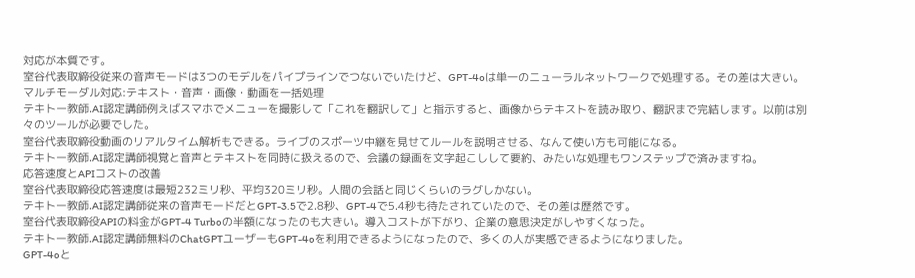対応が本質です。
室谷代表取締役従来の音声モードは3つのモデルをパイプラインでつないでいたけど、GPT-4oは単一のニューラルネットワークで処理する。その差は大きい。
マルチモーダル対応:テキスト・音声・画像・動画を一括処理
テキトー教師.AI認定講師例えばスマホでメニューを撮影して「これを翻訳して」と指示すると、画像からテキストを読み取り、翻訳まで完結します。以前は別々のツールが必要でした。
室谷代表取締役動画のリアルタイム解析もできる。ライブのスポーツ中継を見せてルールを説明させる、なんて使い方も可能になる。
テキトー教師.AI認定講師視覚と音声とテキストを同時に扱えるので、会議の録画を文字起こしして要約、みたいな処理もワンステップで済みますね。
応答速度とAPIコストの改善
室谷代表取締役応答速度は最短232ミリ秒、平均320ミリ秒。人間の会話と同じくらいのラグしかない。
テキトー教師.AI認定講師従来の音声モードだとGPT-3.5で2.8秒、GPT-4で5.4秒も待たされていたので、その差は歴然です。
室谷代表取締役APIの料金がGPT-4 Turboの半額になったのも大きい。導入コストが下がり、企業の意思決定がしやすくなった。
テキトー教師.AI認定講師無料のChatGPTユーザーもGPT-4oを利用できるようになったので、多くの人が実感できるようになりました。
GPT-4oと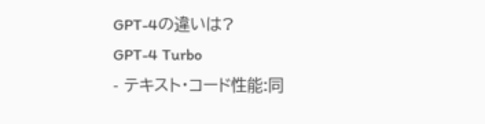GPT-4の違いは?
GPT-4 Turbo
- テキスト・コード性能:同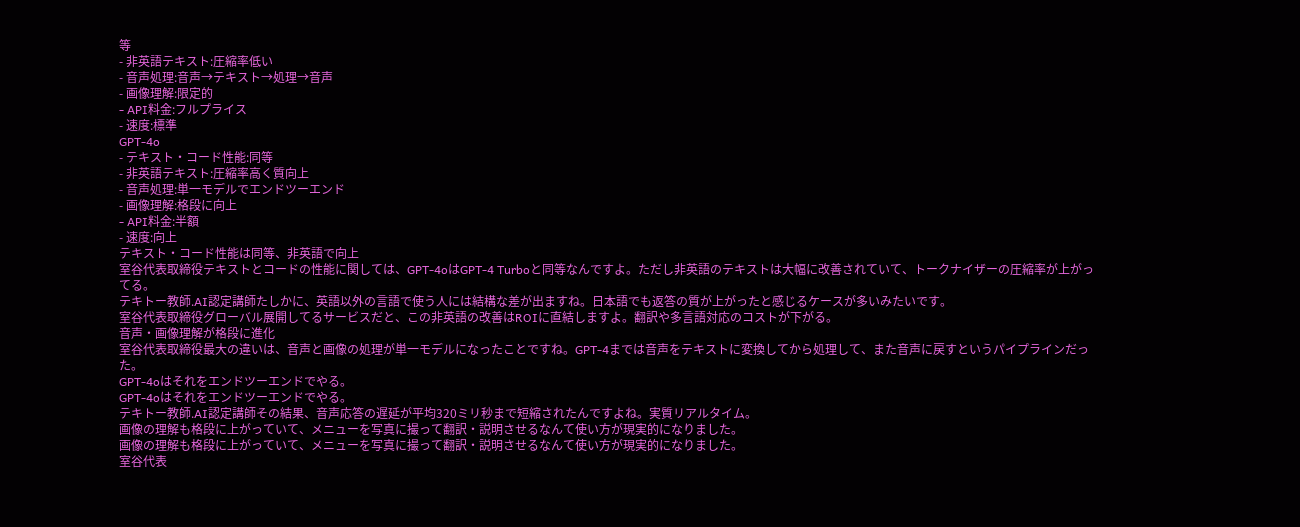等
- 非英語テキスト:圧縮率低い
- 音声処理:音声→テキスト→処理→音声
- 画像理解:限定的
- API料金:フルプライス
- 速度:標準
GPT-4o
- テキスト・コード性能:同等
- 非英語テキスト:圧縮率高く質向上
- 音声処理:単一モデルでエンドツーエンド
- 画像理解:格段に向上
- API料金:半額
- 速度:向上
テキスト・コード性能は同等、非英語で向上
室谷代表取締役テキストとコードの性能に関しては、GPT-4oはGPT-4 Turboと同等なんですよ。ただし非英語のテキストは大幅に改善されていて、トークナイザーの圧縮率が上がってる。
テキトー教師.AI認定講師たしかに、英語以外の言語で使う人には結構な差が出ますね。日本語でも返答の質が上がったと感じるケースが多いみたいです。
室谷代表取締役グローバル展開してるサービスだと、この非英語の改善はROIに直結しますよ。翻訳や多言語対応のコストが下がる。
音声・画像理解が格段に進化
室谷代表取締役最大の違いは、音声と画像の処理が単一モデルになったことですね。GPT-4までは音声をテキストに変換してから処理して、また音声に戻すというパイプラインだった。
GPT-4oはそれをエンドツーエンドでやる。
GPT-4oはそれをエンドツーエンドでやる。
テキトー教師.AI認定講師その結果、音声応答の遅延が平均320ミリ秒まで短縮されたんですよね。実質リアルタイム。
画像の理解も格段に上がっていて、メニューを写真に撮って翻訳・説明させるなんて使い方が現実的になりました。
画像の理解も格段に上がっていて、メニューを写真に撮って翻訳・説明させるなんて使い方が現実的になりました。
室谷代表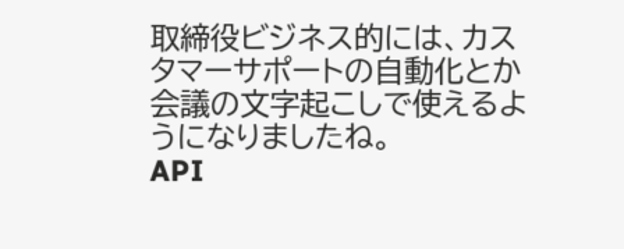取締役ビジネス的には、カスタマーサポートの自動化とか会議の文字起こしで使えるようになりましたね。
API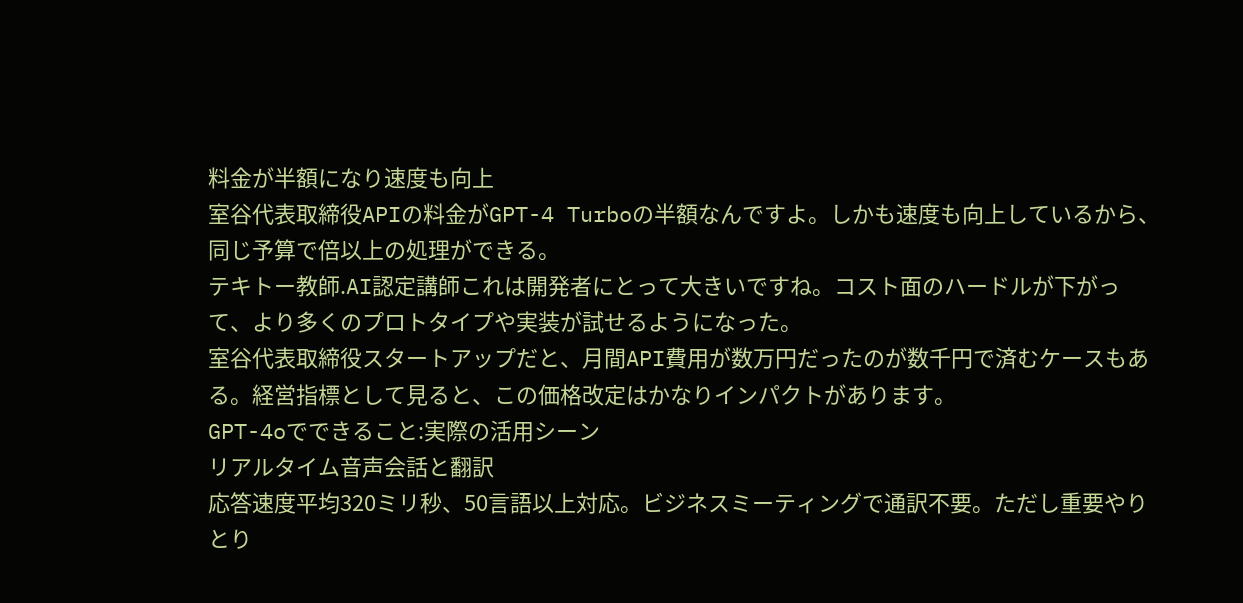料金が半額になり速度も向上
室谷代表取締役APIの料金がGPT-4 Turboの半額なんですよ。しかも速度も向上しているから、同じ予算で倍以上の処理ができる。
テキトー教師.AI認定講師これは開発者にとって大きいですね。コスト面のハードルが下がって、より多くのプロトタイプや実装が試せるようになった。
室谷代表取締役スタートアップだと、月間API費用が数万円だったのが数千円で済むケースもある。経営指標として見ると、この価格改定はかなりインパクトがあります。
GPT-4oでできること:実際の活用シーン
リアルタイム音声会話と翻訳
応答速度平均320ミリ秒、50言語以上対応。ビジネスミーティングで通訳不要。ただし重要やりとり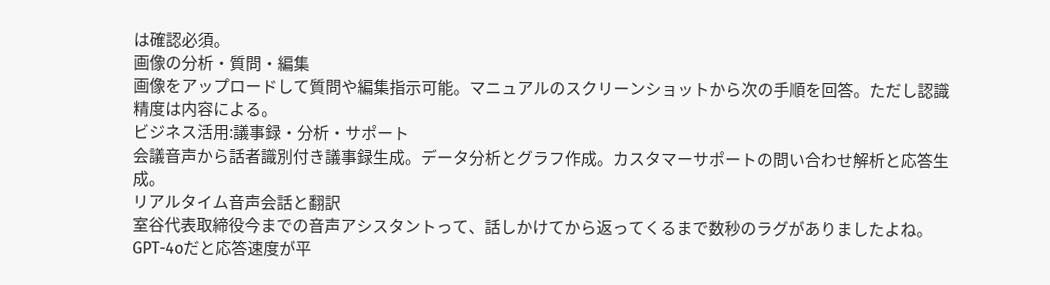は確認必須。
画像の分析・質問・編集
画像をアップロードして質問や編集指示可能。マニュアルのスクリーンショットから次の手順を回答。ただし認識精度は内容による。
ビジネス活用:議事録・分析・サポート
会議音声から話者識別付き議事録生成。データ分析とグラフ作成。カスタマーサポートの問い合わせ解析と応答生成。
リアルタイム音声会話と翻訳
室谷代表取締役今までの音声アシスタントって、話しかけてから返ってくるまで数秒のラグがありましたよね。GPT-4oだと応答速度が平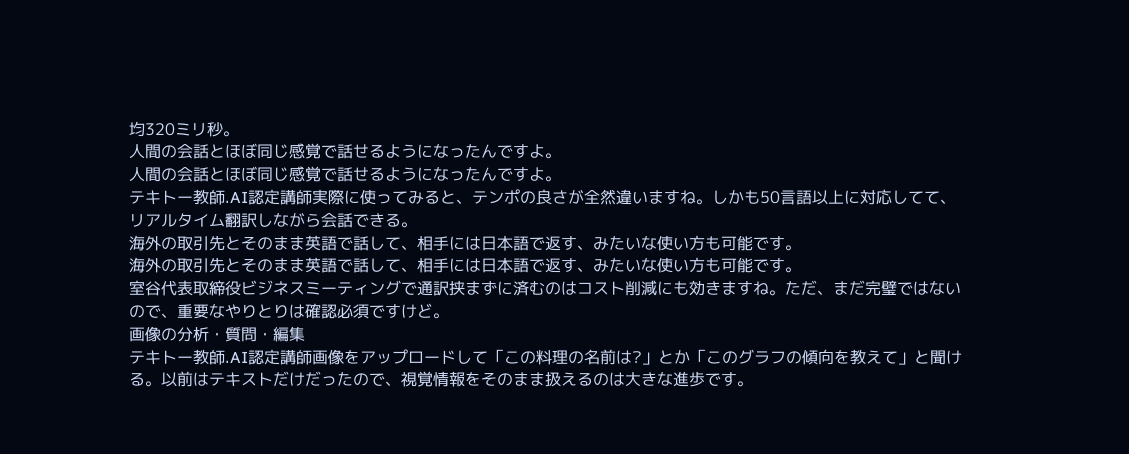均320ミリ秒。
人間の会話とほぼ同じ感覚で話せるようになったんですよ。
人間の会話とほぼ同じ感覚で話せるようになったんですよ。
テキトー教師.AI認定講師実際に使ってみると、テンポの良さが全然違いますね。しかも50言語以上に対応してて、リアルタイム翻訳しながら会話できる。
海外の取引先とそのまま英語で話して、相手には日本語で返す、みたいな使い方も可能です。
海外の取引先とそのまま英語で話して、相手には日本語で返す、みたいな使い方も可能です。
室谷代表取締役ビジネスミーティングで通訳挟まずに済むのはコスト削減にも効きますね。ただ、まだ完璧ではないので、重要なやりとりは確認必須ですけど。
画像の分析・質問・編集
テキトー教師.AI認定講師画像をアップロードして「この料理の名前は?」とか「このグラフの傾向を教えて」と聞ける。以前はテキストだけだったので、視覚情報をそのまま扱えるのは大きな進歩です。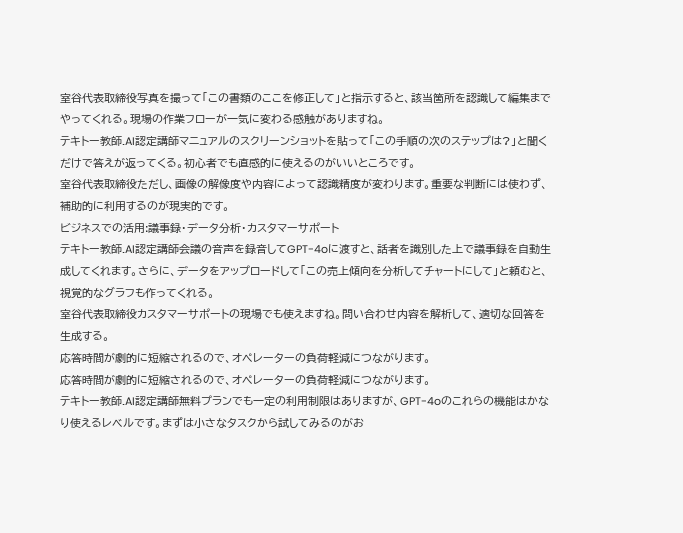室谷代表取締役写真を撮って「この書類のここを修正して」と指示すると、該当箇所を認識して編集までやってくれる。現場の作業フローが一気に変わる感触がありますね。
テキトー教師.AI認定講師マニュアルのスクリーンショットを貼って「この手順の次のステップは?」と聞くだけで答えが返ってくる。初心者でも直感的に使えるのがいいところです。
室谷代表取締役ただし、画像の解像度や内容によって認識精度が変わります。重要な判断には使わず、補助的に利用するのが現実的です。
ビジネスでの活用:議事録・データ分析・カスタマーサポート
テキトー教師.AI認定講師会議の音声を録音してGPT-4oに渡すと、話者を識別した上で議事録を自動生成してくれます。さらに、データをアップロードして「この売上傾向を分析してチャートにして」と頼むと、視覚的なグラフも作ってくれる。
室谷代表取締役カスタマーサポートの現場でも使えますね。問い合わせ内容を解析して、適切な回答を生成する。
応答時間が劇的に短縮されるので、オペレーターの負荷軽減につながります。
応答時間が劇的に短縮されるので、オペレーターの負荷軽減につながります。
テキトー教師.AI認定講師無料プランでも一定の利用制限はありますが、GPT-4oのこれらの機能はかなり使えるレベルです。まずは小さなタスクから試してみるのがお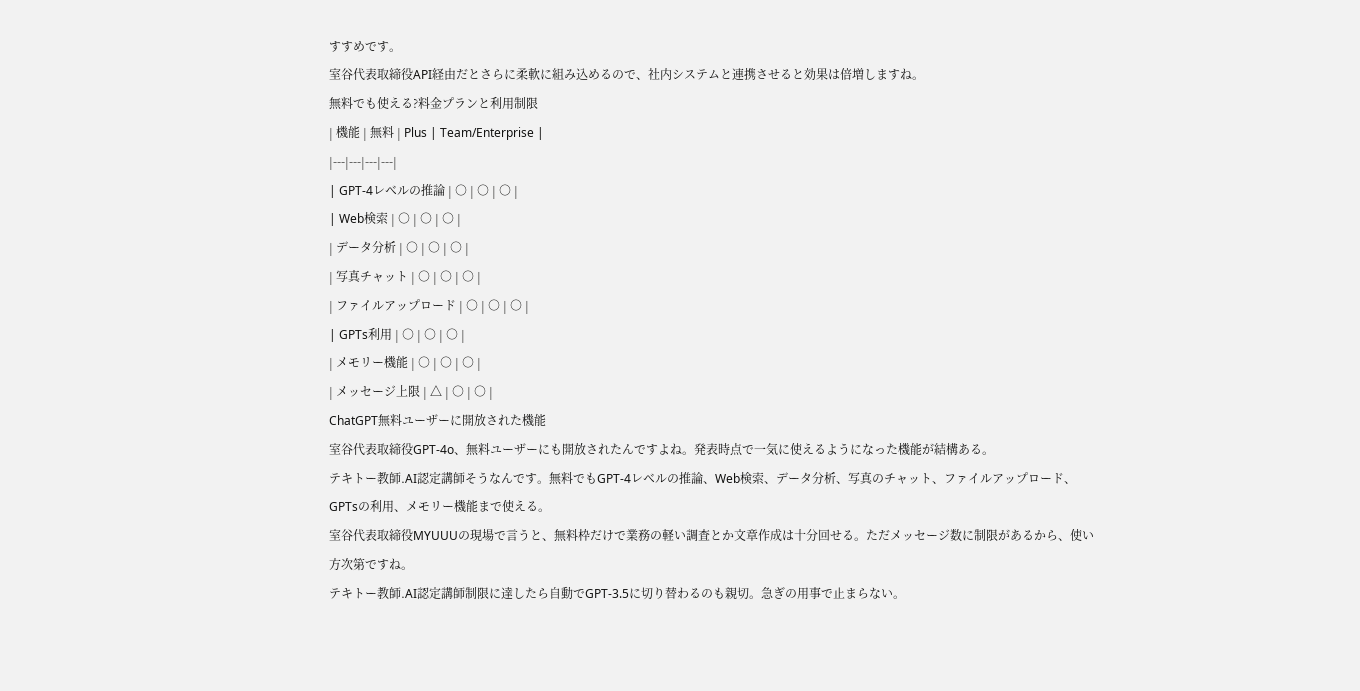すすめです。
室谷代表取締役API経由だとさらに柔軟に組み込めるので、社内システムと連携させると効果は倍増しますね。
無料でも使える?料金プランと利用制限
| 機能 | 無料 | Plus | Team/Enterprise |
|---|---|---|---|
| GPT-4レベルの推論 | ○ | ○ | ○ |
| Web検索 | ○ | ○ | ○ |
| データ分析 | ○ | ○ | ○ |
| 写真チャット | ○ | ○ | ○ |
| ファイルアップロード | ○ | ○ | ○ |
| GPTs利用 | ○ | ○ | ○ |
| メモリー機能 | ○ | ○ | ○ |
| メッセージ上限 | △ | ○ | ○ |
ChatGPT無料ユーザーに開放された機能
室谷代表取締役GPT-4o、無料ユーザーにも開放されたんですよね。発表時点で一気に使えるようになった機能が結構ある。
テキトー教師.AI認定講師そうなんです。無料でもGPT-4レベルの推論、Web検索、データ分析、写真のチャット、ファイルアップロード、GPTsの利用、メモリー機能まで使える。
室谷代表取締役MYUUUの現場で言うと、無料枠だけで業務の軽い調査とか文章作成は十分回せる。ただメッセージ数に制限があるから、使い方次第ですね。
テキトー教師.AI認定講師制限に達したら自動でGPT-3.5に切り替わるのも親切。急ぎの用事で止まらない。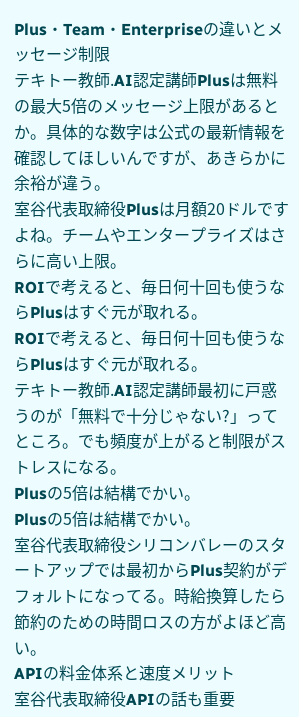Plus・Team・Enterpriseの違いとメッセージ制限
テキトー教師.AI認定講師Plusは無料の最大5倍のメッセージ上限があるとか。具体的な数字は公式の最新情報を確認してほしいんですが、あきらかに余裕が違う。
室谷代表取締役Plusは月額20ドルですよね。チームやエンタープライズはさらに高い上限。
ROIで考えると、毎日何十回も使うならPlusはすぐ元が取れる。
ROIで考えると、毎日何十回も使うならPlusはすぐ元が取れる。
テキトー教師.AI認定講師最初に戸惑うのが「無料で十分じゃない?」ってところ。でも頻度が上がると制限がストレスになる。
Plusの5倍は結構でかい。
Plusの5倍は結構でかい。
室谷代表取締役シリコンバレーのスタートアップでは最初からPlus契約がデフォルトになってる。時給換算したら節約のための時間ロスの方がよほど高い。
APIの料金体系と速度メリット
室谷代表取締役APIの話も重要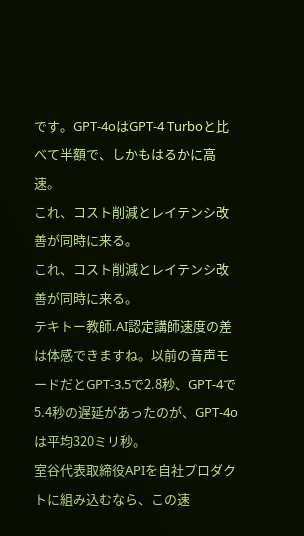です。GPT-4oはGPT-4 Turboと比べて半額で、しかもはるかに高速。
これ、コスト削減とレイテンシ改善が同時に来る。
これ、コスト削減とレイテンシ改善が同時に来る。
テキトー教師.AI認定講師速度の差は体感できますね。以前の音声モードだとGPT-3.5で2.8秒、GPT-4で5.4秒の遅延があったのが、GPT-4oは平均320ミリ秒。
室谷代表取締役APIを自社プロダクトに組み込むなら、この速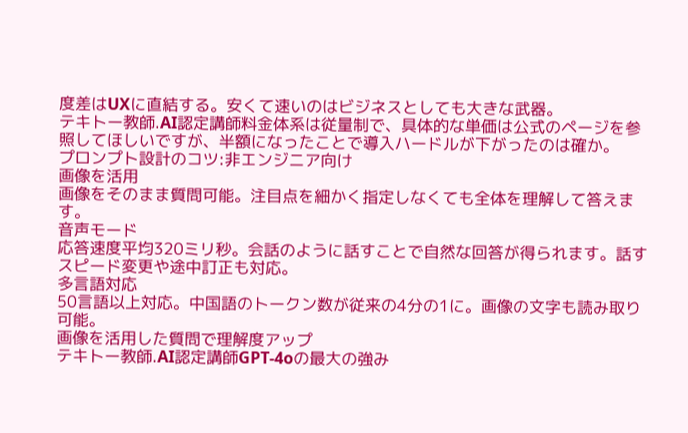度差はUXに直結する。安くて速いのはビジネスとしても大きな武器。
テキトー教師.AI認定講師料金体系は従量制で、具体的な単価は公式のページを参照してほしいですが、半額になったことで導入ハードルが下がったのは確か。
プロンプト設計のコツ:非エンジニア向け
画像を活用
画像をそのまま質問可能。注目点を細かく指定しなくても全体を理解して答えます。
音声モード
応答速度平均320ミリ秒。会話のように話すことで自然な回答が得られます。話すスピード変更や途中訂正も対応。
多言語対応
50言語以上対応。中国語のトークン数が従来の4分の1に。画像の文字も読み取り可能。
画像を活用した質問で理解度アップ
テキトー教師.AI認定講師GPT-4oの最大の強み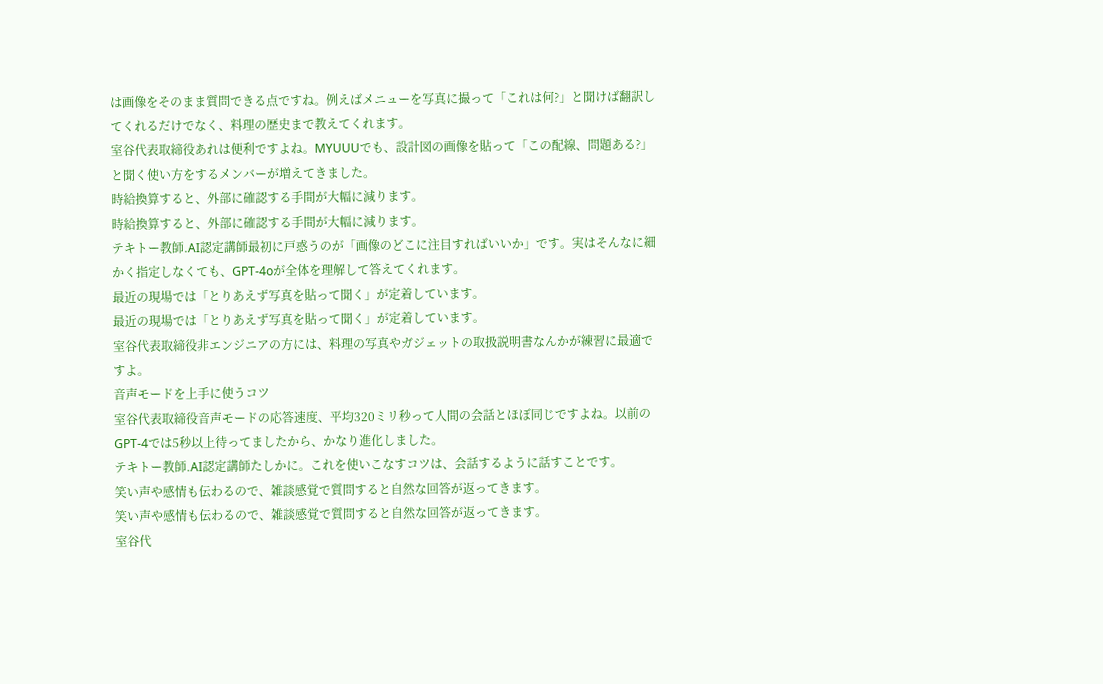は画像をそのまま質問できる点ですね。例えばメニューを写真に撮って「これは何?」と聞けば翻訳してくれるだけでなく、料理の歴史まで教えてくれます。
室谷代表取締役あれは便利ですよね。MYUUUでも、設計図の画像を貼って「この配線、問題ある?」と聞く使い方をするメンバーが増えてきました。
時給換算すると、外部に確認する手間が大幅に減ります。
時給換算すると、外部に確認する手間が大幅に減ります。
テキトー教師.AI認定講師最初に戸惑うのが「画像のどこに注目すればいいか」です。実はそんなに細かく指定しなくても、GPT-4oが全体を理解して答えてくれます。
最近の現場では「とりあえず写真を貼って聞く」が定着しています。
最近の現場では「とりあえず写真を貼って聞く」が定着しています。
室谷代表取締役非エンジニアの方には、料理の写真やガジェットの取扱説明書なんかが練習に最適ですよ。
音声モードを上手に使うコツ
室谷代表取締役音声モードの応答速度、平均320ミリ秒って人間の会話とほぼ同じですよね。以前のGPT-4では5秒以上待ってましたから、かなり進化しました。
テキトー教師.AI認定講師たしかに。これを使いこなすコツは、会話するように話すことです。
笑い声や感情も伝わるので、雑談感覚で質問すると自然な回答が返ってきます。
笑い声や感情も伝わるので、雑談感覚で質問すると自然な回答が返ってきます。
室谷代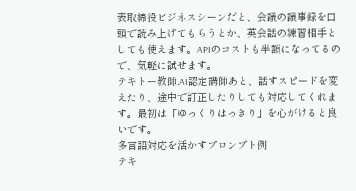表取締役ビジネスシーンだと、会議の議事録を口頭で読み上げてもらうとか、英会話の練習相手としても使えます。APIのコストも半額になってるので、気軽に試せます。
テキトー教師.AI認定講師あと、話すスピードを変えたり、途中で訂正したりしても対応してくれます。最初は「ゆっくりはっきり」を心がけると良いです。
多言語対応を活かすプロンプト例
テキ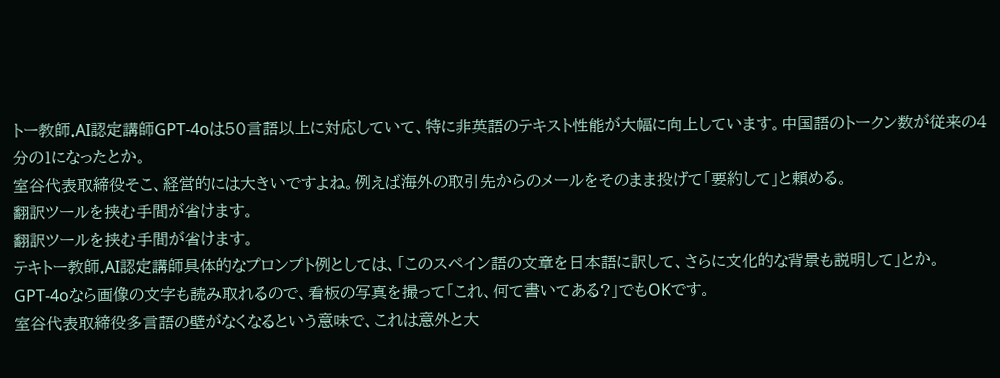トー教師.AI認定講師GPT-4oは50言語以上に対応していて、特に非英語のテキスト性能が大幅に向上しています。中国語のトークン数が従来の4分の1になったとか。
室谷代表取締役そこ、経営的には大きいですよね。例えば海外の取引先からのメールをそのまま投げて「要約して」と頼める。
翻訳ツールを挟む手間が省けます。
翻訳ツールを挟む手間が省けます。
テキトー教師.AI認定講師具体的なプロンプト例としては、「このスペイン語の文章を日本語に訳して、さらに文化的な背景も説明して」とか。GPT-4oなら画像の文字も読み取れるので、看板の写真を撮って「これ、何て書いてある?」でもOKです。
室谷代表取締役多言語の壁がなくなるという意味で、これは意外と大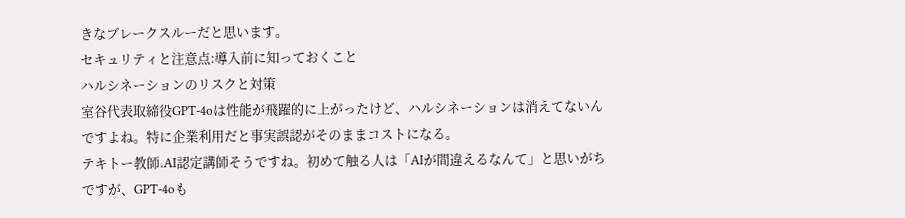きなブレークスルーだと思います。
セキュリティと注意点:導入前に知っておくこと
ハルシネーションのリスクと対策
室谷代表取締役GPT-4oは性能が飛躍的に上がったけど、ハルシネーションは消えてないんですよね。特に企業利用だと事実誤認がそのままコストになる。
テキトー教師.AI認定講師そうですね。初めて触る人は「AIが間違えるなんて」と思いがちですが、GPT-4oも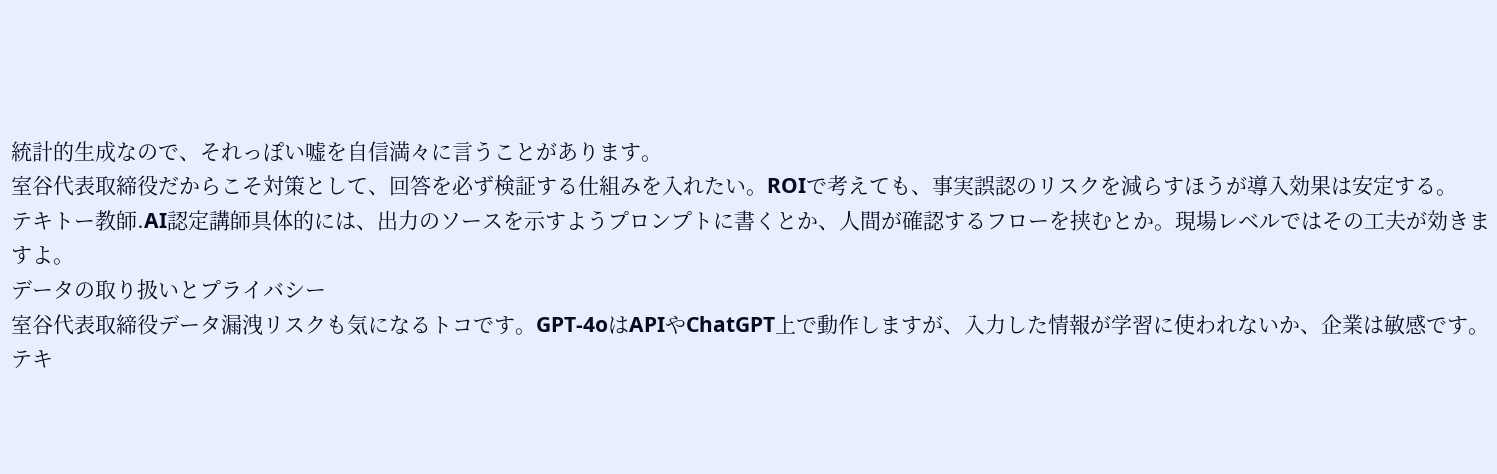統計的生成なので、それっぽい嘘を自信満々に言うことがあります。
室谷代表取締役だからこそ対策として、回答を必ず検証する仕組みを入れたい。ROIで考えても、事実誤認のリスクを減らすほうが導入効果は安定する。
テキトー教師.AI認定講師具体的には、出力のソースを示すようプロンプトに書くとか、人間が確認するフローを挟むとか。現場レベルではその工夫が効きますよ。
データの取り扱いとプライバシー
室谷代表取締役データ漏洩リスクも気になるトコです。GPT-4oはAPIやChatGPT上で動作しますが、入力した情報が学習に使われないか、企業は敏感です。
テキ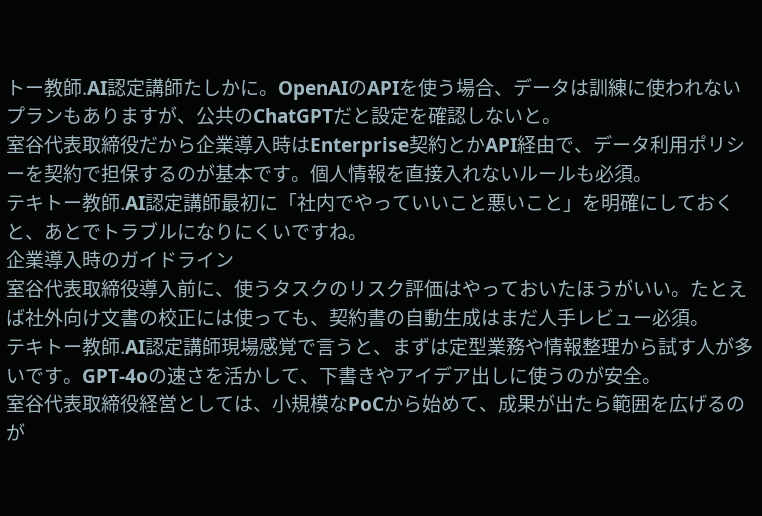トー教師.AI認定講師たしかに。OpenAIのAPIを使う場合、データは訓練に使われないプランもありますが、公共のChatGPTだと設定を確認しないと。
室谷代表取締役だから企業導入時はEnterprise契約とかAPI経由で、データ利用ポリシーを契約で担保するのが基本です。個人情報を直接入れないルールも必須。
テキトー教師.AI認定講師最初に「社内でやっていいこと悪いこと」を明確にしておくと、あとでトラブルになりにくいですね。
企業導入時のガイドライン
室谷代表取締役導入前に、使うタスクのリスク評価はやっておいたほうがいい。たとえば社外向け文書の校正には使っても、契約書の自動生成はまだ人手レビュー必須。
テキトー教師.AI認定講師現場感覚で言うと、まずは定型業務や情報整理から試す人が多いです。GPT-4oの速さを活かして、下書きやアイデア出しに使うのが安全。
室谷代表取締役経営としては、小規模なPoCから始めて、成果が出たら範囲を広げるのが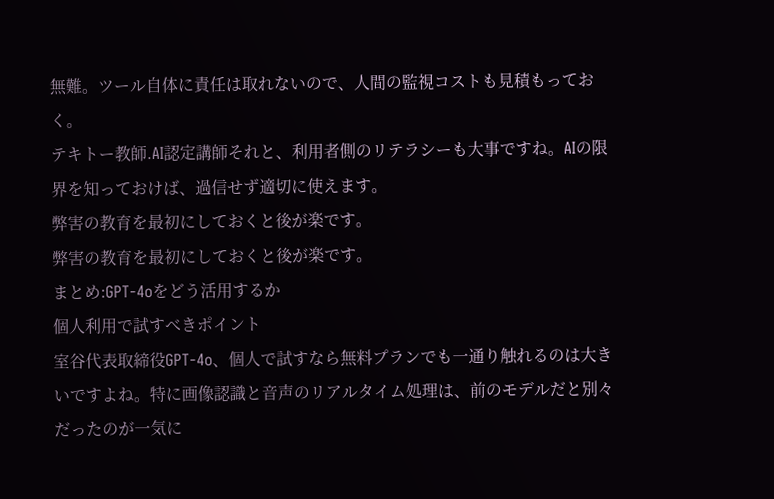無難。ツール自体に責任は取れないので、人間の監視コストも見積もっておく。
テキトー教師.AI認定講師それと、利用者側のリテラシーも大事ですね。AIの限界を知っておけば、過信せず適切に使えます。
弊害の教育を最初にしておくと後が楽です。
弊害の教育を最初にしておくと後が楽です。
まとめ:GPT-4oをどう活用するか
個人利用で試すべきポイント
室谷代表取締役GPT-4o、個人で試すなら無料プランでも一通り触れるのは大きいですよね。特に画像認識と音声のリアルタイム処理は、前のモデルだと別々だったのが一気に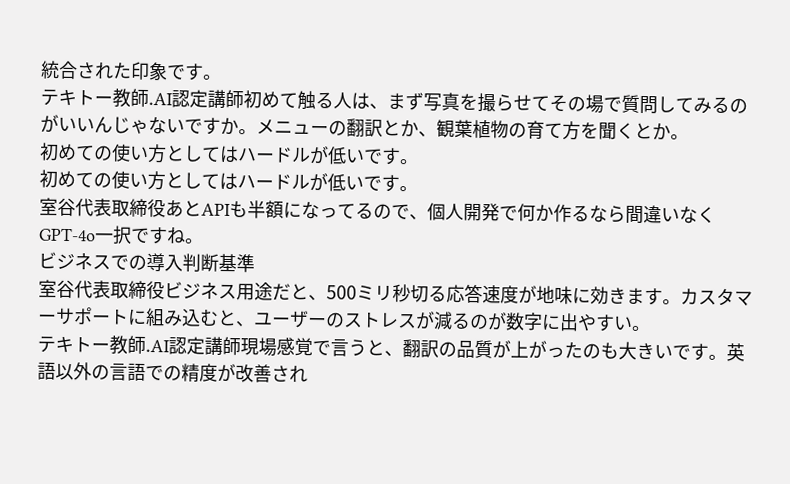統合された印象です。
テキトー教師.AI認定講師初めて触る人は、まず写真を撮らせてその場で質問してみるのがいいんじゃないですか。メニューの翻訳とか、観葉植物の育て方を聞くとか。
初めての使い方としてはハードルが低いです。
初めての使い方としてはハードルが低いです。
室谷代表取締役あとAPIも半額になってるので、個人開発で何か作るなら間違いなくGPT-4o一択ですね。
ビジネスでの導入判断基準
室谷代表取締役ビジネス用途だと、500ミリ秒切る応答速度が地味に効きます。カスタマーサポートに組み込むと、ユーザーのストレスが減るのが数字に出やすい。
テキトー教師.AI認定講師現場感覚で言うと、翻訳の品質が上がったのも大きいです。英語以外の言語での精度が改善され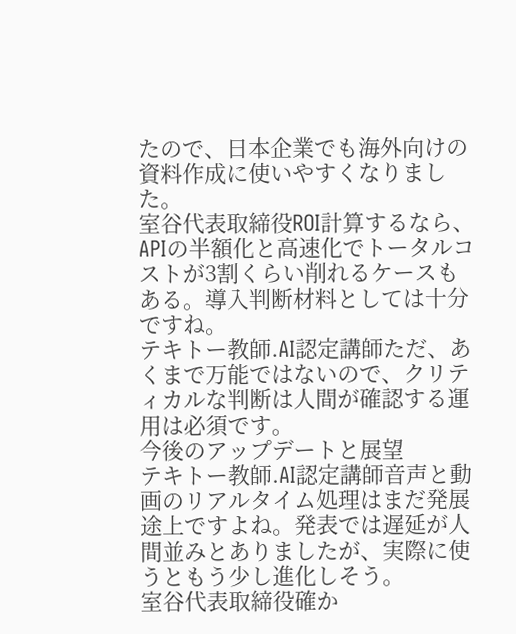たので、日本企業でも海外向けの資料作成に使いやすくなりました。
室谷代表取締役ROI計算するなら、APIの半額化と高速化でトータルコストが3割くらい削れるケースもある。導入判断材料としては十分ですね。
テキトー教師.AI認定講師ただ、あくまで万能ではないので、クリティカルな判断は人間が確認する運用は必須です。
今後のアップデートと展望
テキトー教師.AI認定講師音声と動画のリアルタイム処理はまだ発展途上ですよね。発表では遅延が人間並みとありましたが、実際に使うともう少し進化しそう。
室谷代表取締役確か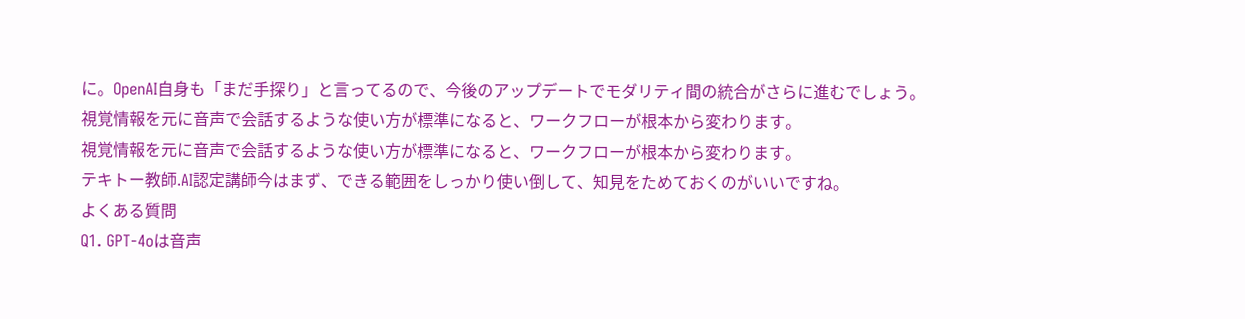に。OpenAI自身も「まだ手探り」と言ってるので、今後のアップデートでモダリティ間の統合がさらに進むでしょう。
視覚情報を元に音声で会話するような使い方が標準になると、ワークフローが根本から変わります。
視覚情報を元に音声で会話するような使い方が標準になると、ワークフローが根本から変わります。
テキトー教師.AI認定講師今はまず、できる範囲をしっかり使い倒して、知見をためておくのがいいですね。
よくある質問
Q1. GPT-4oは音声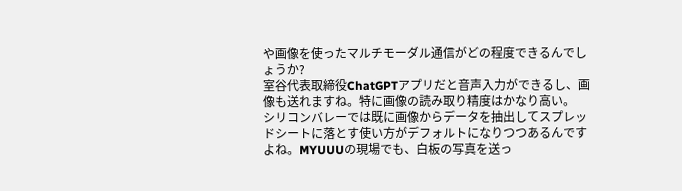や画像を使ったマルチモーダル通信がどの程度できるんでしょうか?
室谷代表取締役ChatGPTアプリだと音声入力ができるし、画像も送れますね。特に画像の読み取り精度はかなり高い。
シリコンバレーでは既に画像からデータを抽出してスプレッドシートに落とす使い方がデフォルトになりつつあるんですよね。MYUUUの現場でも、白板の写真を送っ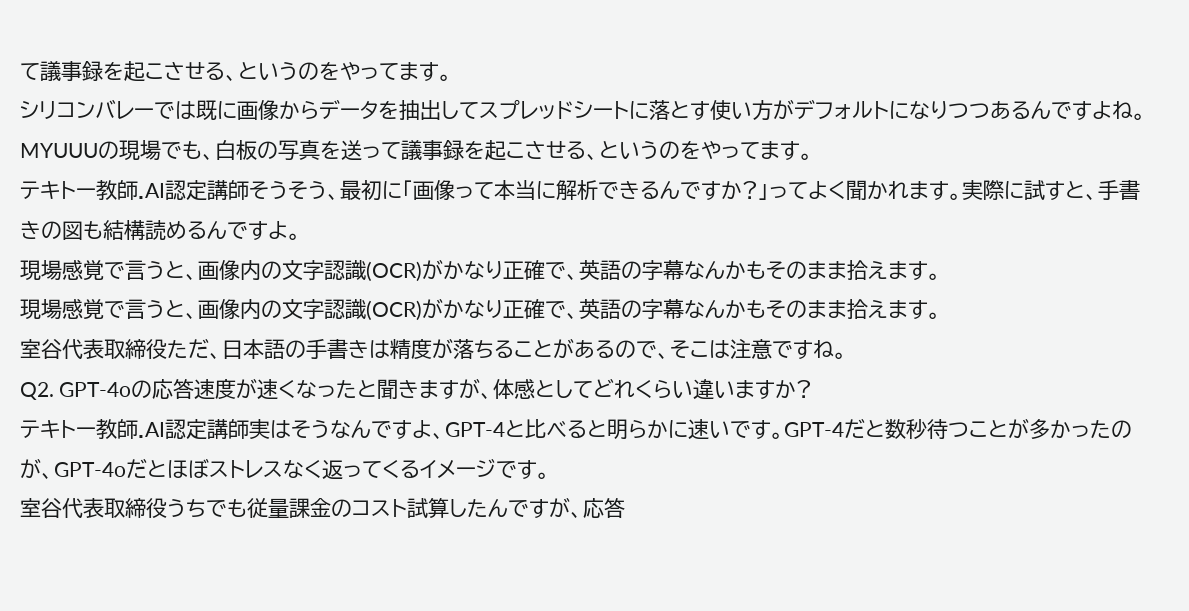て議事録を起こさせる、というのをやってます。
シリコンバレーでは既に画像からデータを抽出してスプレッドシートに落とす使い方がデフォルトになりつつあるんですよね。MYUUUの現場でも、白板の写真を送って議事録を起こさせる、というのをやってます。
テキトー教師.AI認定講師そうそう、最初に「画像って本当に解析できるんですか?」ってよく聞かれます。実際に試すと、手書きの図も結構読めるんですよ。
現場感覚で言うと、画像内の文字認識(OCR)がかなり正確で、英語の字幕なんかもそのまま拾えます。
現場感覚で言うと、画像内の文字認識(OCR)がかなり正確で、英語の字幕なんかもそのまま拾えます。
室谷代表取締役ただ、日本語の手書きは精度が落ちることがあるので、そこは注意ですね。
Q2. GPT-4oの応答速度が速くなったと聞きますが、体感としてどれくらい違いますか?
テキトー教師.AI認定講師実はそうなんですよ、GPT-4と比べると明らかに速いです。GPT-4だと数秒待つことが多かったのが、GPT-4oだとほぼストレスなく返ってくるイメージです。
室谷代表取締役うちでも従量課金のコスト試算したんですが、応答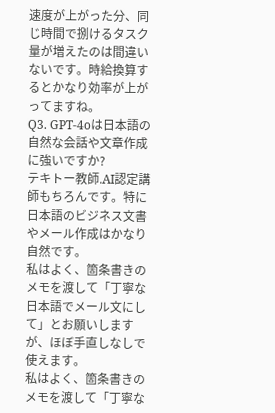速度が上がった分、同じ時間で捌けるタスク量が増えたのは間違いないです。時給換算するとかなり効率が上がってますね。
Q3. GPT-4oは日本語の自然な会話や文章作成に強いですか?
テキトー教師.AI認定講師もちろんです。特に日本語のビジネス文書やメール作成はかなり自然です。
私はよく、箇条書きのメモを渡して「丁寧な日本語でメール文にして」とお願いしますが、ほぼ手直しなしで使えます。
私はよく、箇条書きのメモを渡して「丁寧な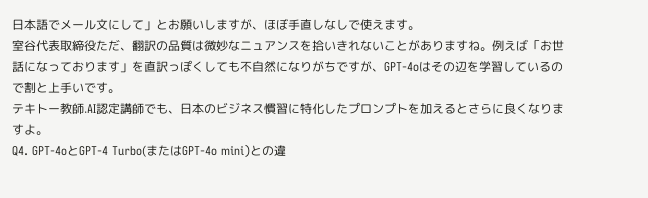日本語でメール文にして」とお願いしますが、ほぼ手直しなしで使えます。
室谷代表取締役ただ、翻訳の品質は微妙なニュアンスを拾いきれないことがありますね。例えば「お世話になっております」を直訳っぽくしても不自然になりがちですが、GPT-4oはその辺を学習しているので割と上手いです。
テキトー教師.AI認定講師でも、日本のビジネス慣習に特化したプロンプトを加えるとさらに良くなりますよ。
Q4. GPT-4oとGPT-4 Turbo(またはGPT-4o mini)との違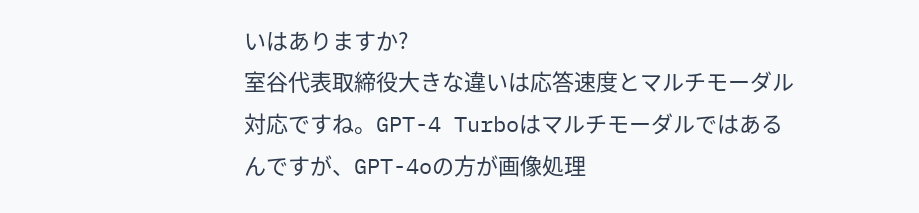いはありますか?
室谷代表取締役大きな違いは応答速度とマルチモーダル対応ですね。GPT-4 Turboはマルチモーダルではあるんですが、GPT-4oの方が画像処理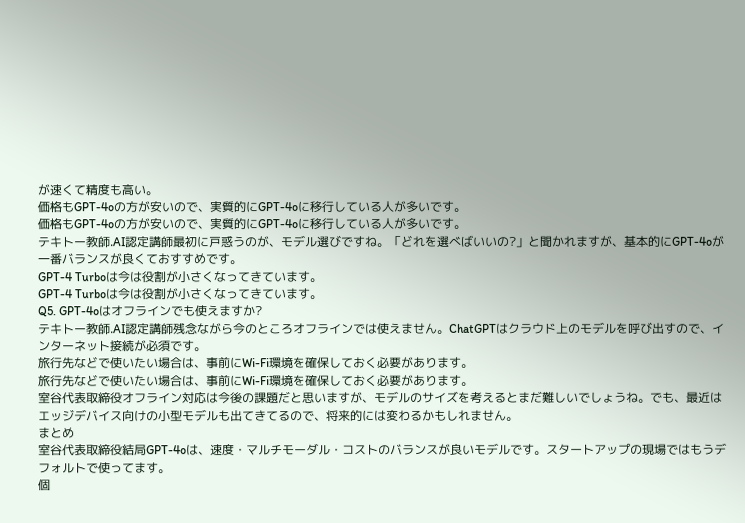が速くて精度も高い。
価格もGPT-4oの方が安いので、実質的にGPT-4oに移行している人が多いです。
価格もGPT-4oの方が安いので、実質的にGPT-4oに移行している人が多いです。
テキトー教師.AI認定講師最初に戸惑うのが、モデル選びですね。「どれを選べばいいの?」と聞かれますが、基本的にGPT-4oが一番バランスが良くておすすめです。
GPT-4 Turboは今は役割が小さくなってきています。
GPT-4 Turboは今は役割が小さくなってきています。
Q5. GPT-4oはオフラインでも使えますか?
テキトー教師.AI認定講師残念ながら今のところオフラインでは使えません。ChatGPTはクラウド上のモデルを呼び出すので、インターネット接続が必須です。
旅行先などで使いたい場合は、事前にWi-Fi環境を確保しておく必要があります。
旅行先などで使いたい場合は、事前にWi-Fi環境を確保しておく必要があります。
室谷代表取締役オフライン対応は今後の課題だと思いますが、モデルのサイズを考えるとまだ難しいでしょうね。でも、最近はエッジデバイス向けの小型モデルも出てきてるので、将来的には変わるかもしれません。
まとめ
室谷代表取締役結局GPT-4oは、速度・マルチモーダル・コストのバランスが良いモデルです。スタートアップの現場ではもうデフォルトで使ってます。
個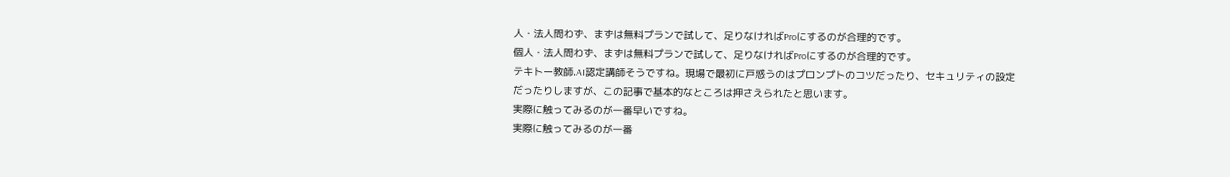人・法人問わず、まずは無料プランで試して、足りなければProにするのが合理的です。
個人・法人問わず、まずは無料プランで試して、足りなければProにするのが合理的です。
テキトー教師.AI認定講師そうですね。現場で最初に戸惑うのはプロンプトのコツだったり、セキュリティの設定だったりしますが、この記事で基本的なところは押さえられたと思います。
実際に触ってみるのが一番早いですね。
実際に触ってみるのが一番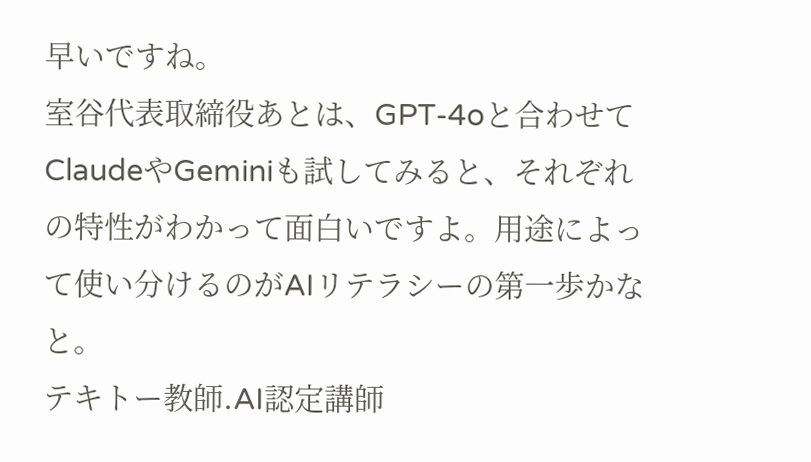早いですね。
室谷代表取締役あとは、GPT-4oと合わせてClaudeやGeminiも試してみると、それぞれの特性がわかって面白いですよ。用途によって使い分けるのがAIリテラシーの第一歩かなと。
テキトー教師.AI認定講師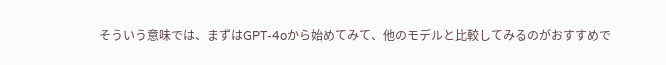そういう意味では、まずはGPT-4oから始めてみて、他のモデルと比較してみるのがおすすめで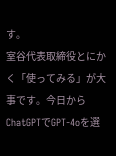す。
室谷代表取締役とにかく「使ってみる」が大事です。今日からChatGPTでGPT-4oを選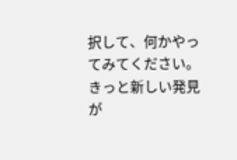択して、何かやってみてください。
きっと新しい発見が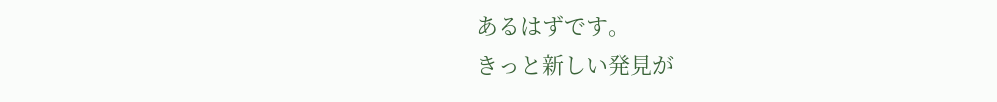あるはずです。
きっと新しい発見が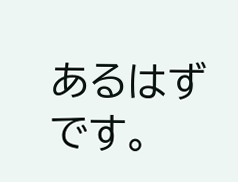あるはずです。